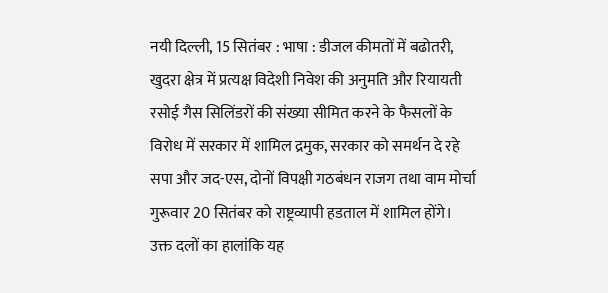नयी दिल्ली, 15 सितंबर : भाषा : डीजल कीमतों में बढोतरी, खुदरा क्षेत्र में प्रत्यक्ष विदेशी निवेश की अनुमति और रियायती रसोई गैस सिलिंडरों की संख्या सीमित करने के फैसलों के विरोध में सरकार में शामिल द्रमुक, सरकार को समर्थन दे रहे सपा और जद-एस, दोनों विपक्षी गठबंधन राजग तथा वाम मोर्चा गुरूवार 20 सितंबर को राष्ट्रव्यापी हडताल में शामिल होंगे।
उक्त दलों का हालांकि यह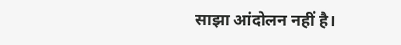साझा आंदोलन नहीं है।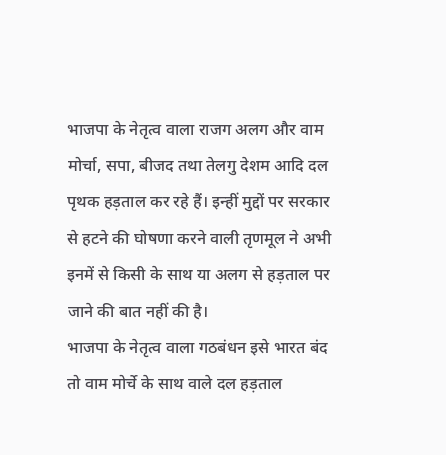भाजपा के नेतृत्व वाला राजग अलग और वाम मोर्चा, सपा, बीजद तथा तेलगु देशम आदि दल पृथक हड़ताल कर रहे हैं। इन्हीं मुद्दों पर सरकार से हटने की घोषणा करने वाली तृणमूल ने अभी इनमें से किसी के साथ या अलग से हड़ताल पर जाने की बात नहीं की है।
भाजपा के नेतृत्व वाला गठबंधन इसे भारत बंद तो वाम मोर्चे के साथ वाले दल हड़ताल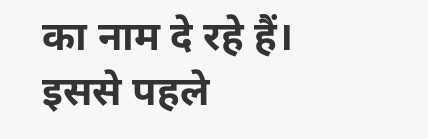का नाम दे रहे हैं।
इससे पहले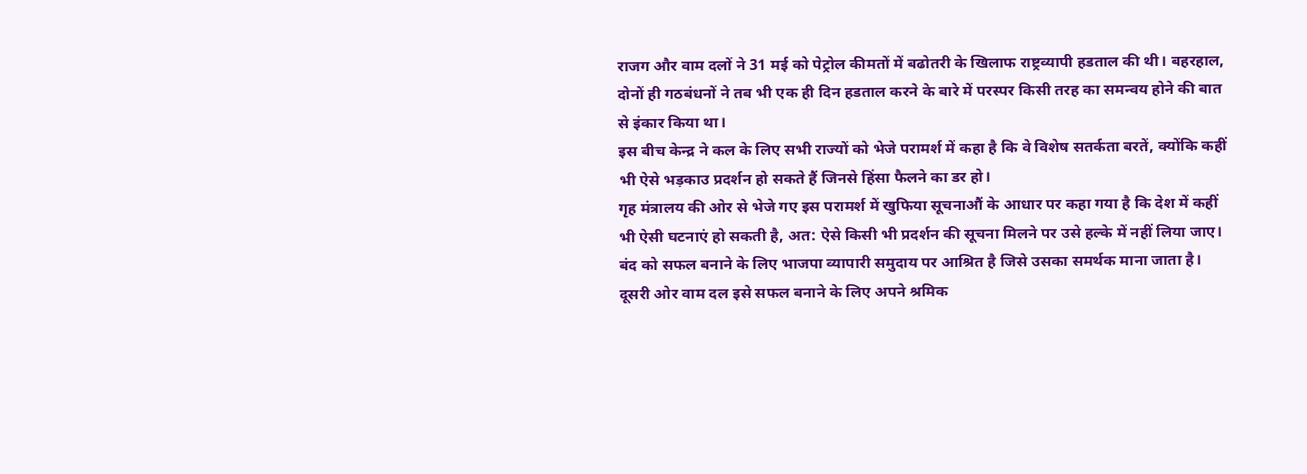राजग और वाम दलों ने 31 मई को पेट्रोल कीमतों में बढोतरी के खिलाफ राष्ट्रव्यापी हडताल की थी। बहरहाल, दोनों ही गठबंधनों ने तब भी एक ही दिन हडताल करने के बारे में परस्पर किसी तरह का समन्वय होने की बात से इंकार किया था।
इस बीच केन्द्र ने कल के लिए सभी राज्यों को भेजे परामर्श में कहा है कि वे विशेष सतर्कता बरतें, क्योंकि कहीं भी ऐसे भड़काउ प्रदर्शन हो सकते हैं जिनसे हिंसा फैलने का डर हो।
गृह मंत्रालय की ओर से भेजे गए इस परामर्श में खुफिया सूचनाऔं के आधार पर कहा गया है कि देश में कहीं भी ऐसी घटनाएं हो सकती है, अत: ऐसे किसी भी प्रदर्शन की सूचना मिलने पर उसे हल्के में नहीं लिया जाए।
बंद को सफल बनाने के लिए भाजपा व्यापारी समुदाय पर आश्रित है जिसे उसका समर्थक माना जाता है। दूसरी ओर वाम दल इसे सफल बनाने के लिए अपने श्रमिक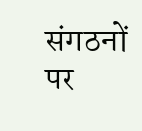संगठनों पर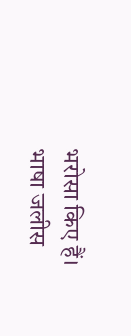भरोसा किए हैं।
भाषा जलीस